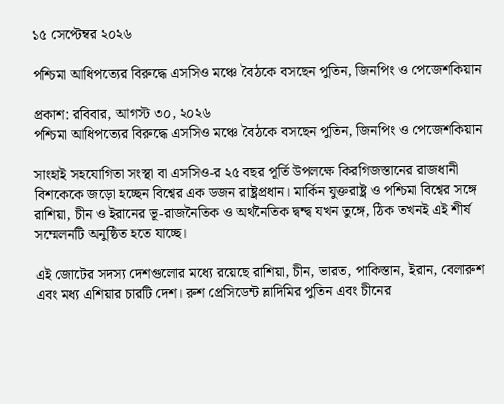১৫ সেপ্টেম্বর ২০২৬

পশ্চিমা আধিপত্যের বিরুদ্ধে এসসিও মঞ্চে বৈঠকে বসছেন পুতিন, জিনপিং ও পেজেশকিয়ান

প্রকাশ: রবিবার, আগস্ট ৩০, ২০২৬
পশ্চিমা আধিপত্যের বিরুদ্ধে এসসিও মঞ্চে বৈঠকে বসছেন পুতিন, জিনপিং ও পেজেশকিয়ান

সাংহাই সহযোগিতা সংস্থা বা এসসিও-র ২৫ বছর পূর্তি উপলক্ষে কিরগিজস্তানের রাজধানী বিশকেকে জড়ো হচ্ছেন বিশ্বের এক ডজন রাষ্ট্রপ্রধান। মার্কিন যুক্তরাষ্ট্র ও পশ্চিমা বিশ্বের সঙ্গে রাশিয়া, চীন ও ইরানের ভূ-রাজনৈতিক ও অর্থনৈতিক দ্বন্দ্ব যখন তুঙ্গে, ঠিক তখনই এই শীর্ষ সম্মেলনটি অনুষ্ঠিত হতে যাচ্ছে।

এই জোটের সদস্য দেশগুলোর মধ্যে রয়েছে রাশিয়া, চীন, ভারত, পাকিস্তান, ইরান, বেলারুশ এবং মধ্য এশিয়ার চারটি দেশ। রুশ প্রেসিডেন্ট ভ্লাদিমির পুতিন এবং চীনের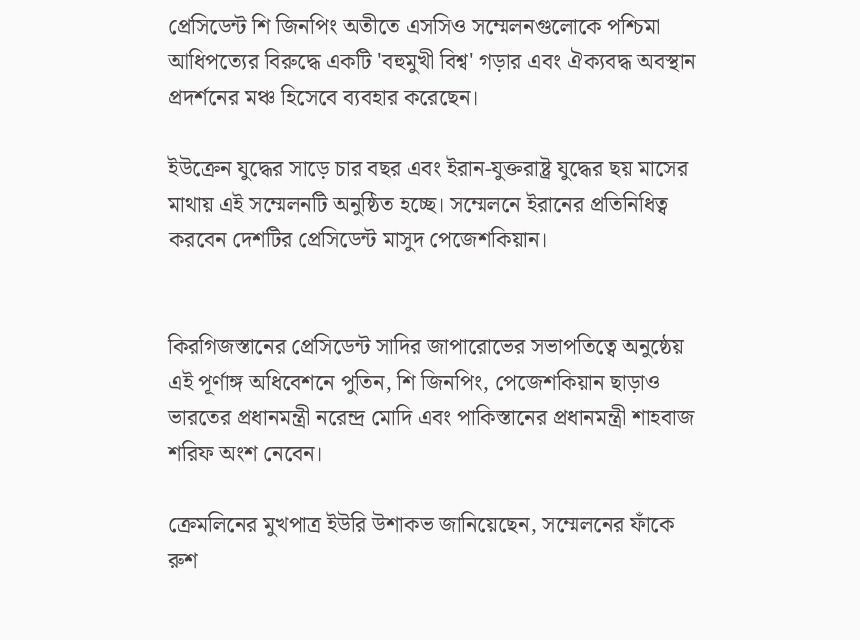প্রেসিডেন্ট শি জিনপিং অতীতে এসসিও সম্মেলনগুলোকে পশ্চিমা আধিপত্যের বিরুদ্ধে একটি 'বহুমুখী বিশ্ব' গড়ার এবং ঐক্যবদ্ধ অবস্থান প্রদর্শনের মঞ্চ হিসেবে ব্যবহার করেছেন।

ইউক্রেন যুদ্ধের সাড়ে চার বছর এবং ইরান-যুক্তরাষ্ট্র যুদ্ধের ছয় মাসের মাথায় এই সম্মেলনটি অনুষ্ঠিত হচ্ছে। সম্মেলনে ইরানের প্রতিনিধিত্ব করবেন দেশটির প্রেসিডেন্ট মাসুদ পেজেশকিয়ান।


কিরগিজস্তানের প্রেসিডেন্ট সাদির জাপারোভের সভাপতিত্বে অনুষ্ঠেয় এই পূর্ণাঙ্গ অধিবেশনে পুতিন, শি জিনপিং, পেজেশকিয়ান ছাড়াও ভারতের প্রধানমন্ত্রী নরেন্দ্র মোদি এবং পাকিস্তানের প্রধানমন্ত্রী শাহবাজ শরিফ অংশ নেবেন।

ক্রেমলিনের মুখপাত্র ইউরি উশাকভ জানিয়েছেন, সম্মেলনের ফাঁকে রুশ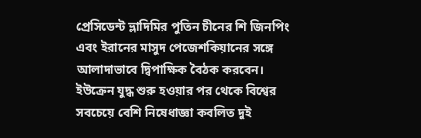প্রেসিডেন্ট ভ্লাদিমির পুতিন চীনের শি জিনপিং এবং ইরানের মাসুদ পেজেশকিয়ানের সঙ্গে আলাদাভাবে দ্বিপাক্ষিক বৈঠক করবেন। ইউক্রেন যুদ্ধ শুরু হওয়ার পর থেকে বিশ্বের সবচেয়ে বেশি নিষেধাজ্ঞা কবলিত দুই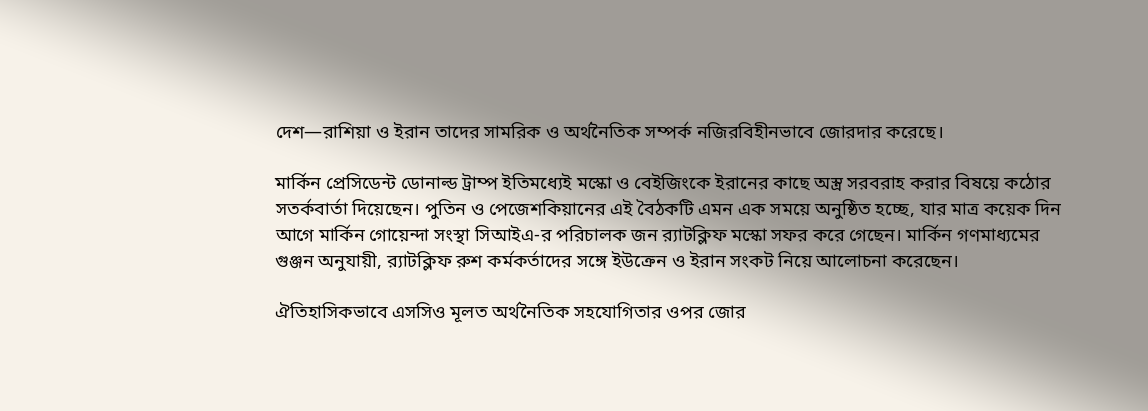দেশ—রাশিয়া ও ইরান তাদের সামরিক ও অর্থনৈতিক সম্পর্ক নজিরবিহীনভাবে জোরদার করেছে।

মার্কিন প্রেসিডেন্ট ডোনাল্ড ট্রাম্প ইতিমধ্যেই মস্কো ও বেইজিংকে ইরানের কাছে অস্ত্র সরবরাহ করার বিষয়ে কঠোর সতর্কবার্তা দিয়েছেন। পুতিন ও পেজেশকিয়ানের এই বৈঠকটি এমন এক সময়ে অনুষ্ঠিত হচ্ছে, যার মাত্র কয়েক দিন আগে মার্কিন গোয়েন্দা সংস্থা সিআইএ-র পরিচালক জন র‍্যাটক্লিফ মস্কো সফর করে গেছেন। মার্কিন গণমাধ্যমের গুঞ্জন অনুযায়ী, র‍্যাটক্লিফ রুশ কর্মকর্তাদের সঙ্গে ইউক্রেন ও ইরান সংকট নিয়ে আলোচনা করেছেন।

ঐতিহাসিকভাবে এসসিও মূলত অর্থনৈতিক সহযোগিতার ওপর জোর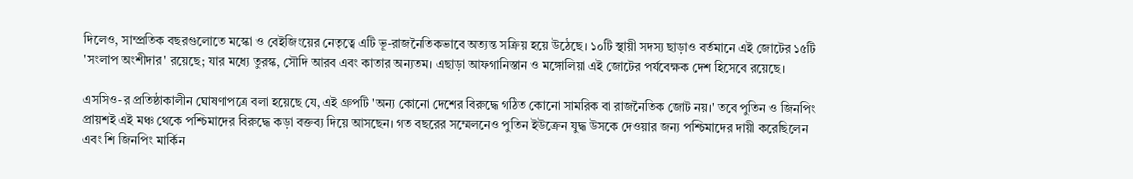দিলেও, সাম্প্রতিক বছরগুলোতে মস্কো ও বেইজিংয়ের নেতৃত্বে এটি ভূ-রাজনৈতিকভাবে অত্যন্ত সক্রিয় হয়ে উঠেছে। ১০টি স্থায়ী সদস্য ছাড়াও বর্তমানে এই জোটের ১৫টি 'সংলাপ অংশীদার' রয়েছে; যার মধ্যে তুরস্ক, সৌদি আরব এবং কাতার অন্যতম। এছাড়া আফগানিস্তান ও মঙ্গোলিয়া এই জোটের পর্যবেক্ষক দেশ হিসেবে রয়েছে।

এসসিও-র প্রতিষ্ঠাকালীন ঘোষণাপত্রে বলা হয়েছে যে, এই গ্রুপটি 'অন্য কোনো দেশের বিরুদ্ধে গঠিত কোনো সামরিক বা রাজনৈতিক জোট নয়।' তবে পুতিন ও জিনপিং প্রায়শই এই মঞ্চ থেকে পশ্চিমাদের বিরুদ্ধে কড়া বক্তব্য দিয়ে আসছেন। গত বছরের সম্মেলনেও পুতিন ইউক্রেন যুদ্ধ উসকে দেওয়ার জন্য পশ্চিমাদের দায়ী করেছিলেন এবং শি জিনপিং মার্কিন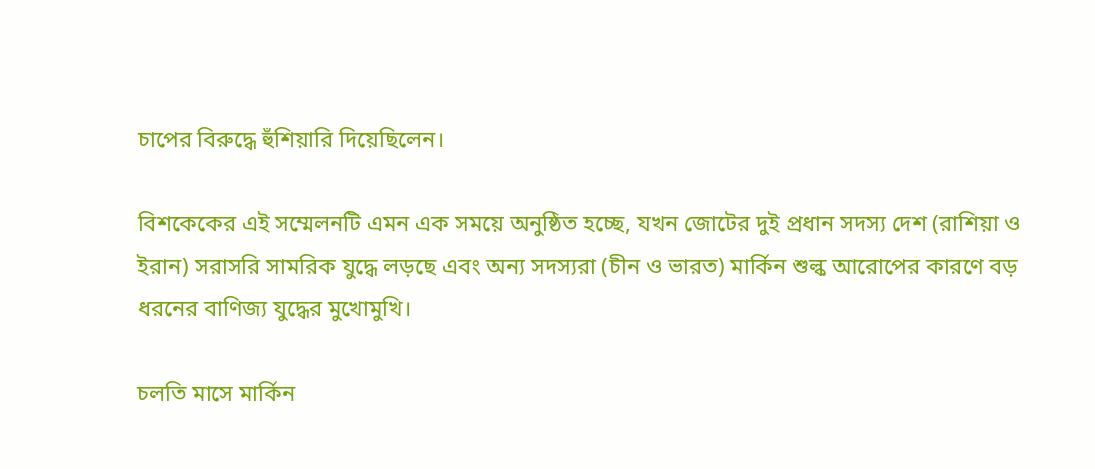চাপের বিরুদ্ধে হুঁশিয়ারি দিয়েছিলেন।

বিশকেকের এই সম্মেলনটি এমন এক সময়ে অনুষ্ঠিত হচ্ছে, যখন জোটের দুই প্রধান সদস্য দেশ (রাশিয়া ও ইরান) সরাসরি সামরিক যুদ্ধে লড়ছে এবং অন্য সদস্যরা (চীন ও ভারত) মার্কিন শুল্ক আরোপের কারণে বড় ধরনের বাণিজ্য যুদ্ধের মুখোমুখি।

চলতি মাসে মার্কিন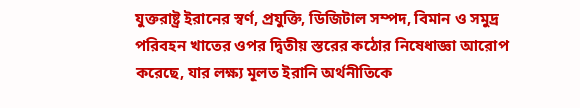যুক্তরাষ্ট্র ইরানের স্বর্ণ, প্রযুক্তি, ডিজিটাল সম্পদ, বিমান ও সমুদ্র পরিবহন খাতের ওপর দ্বিতীয় স্তরের কঠোর নিষেধাজ্ঞা আরোপ করেছে, যার লক্ষ্য মূলত ইরানি অর্থনীতিকে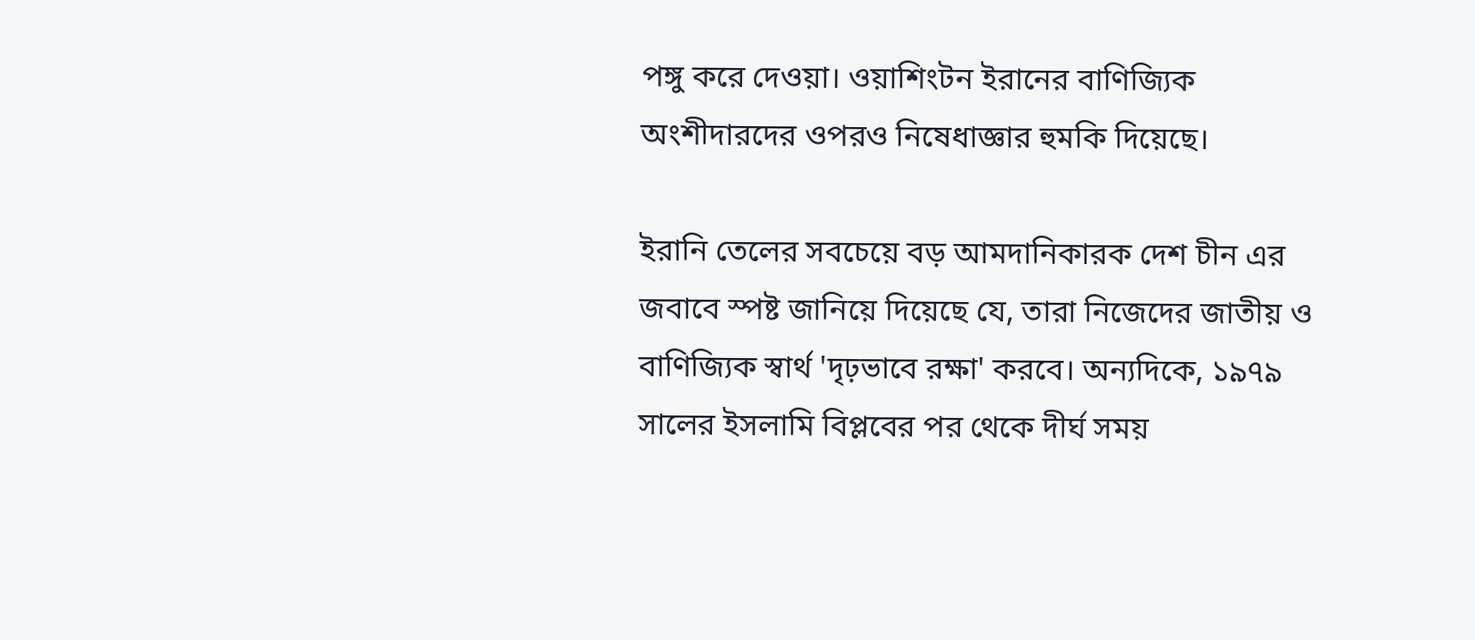পঙ্গু করে দেওয়া। ওয়াশিংটন ইরানের বাণিজ্যিক অংশীদারদের ওপরও নিষেধাজ্ঞার হুমকি দিয়েছে।

ইরানি তেলের সবচেয়ে বড় আমদানিকারক দেশ চীন এর জবাবে স্পষ্ট জানিয়ে দিয়েছে যে, তারা নিজেদের জাতীয় ও বাণিজ্যিক স্বার্থ 'দৃঢ়ভাবে রক্ষা' করবে। অন্যদিকে, ১৯৭৯ সালের ইসলামি বিপ্লবের পর থেকে দীর্ঘ সময়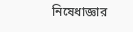নিষেধাজ্ঞার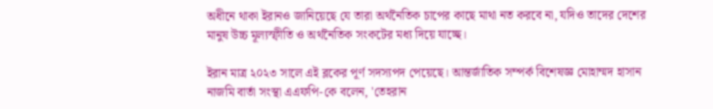অধীনে থাকা ইরানও জানিয়েছে যে তারা অর্থনৈতিক চাপের কাছে মাথা নত করবে না, যদিও তাদের দেশের মানুষ উচ্চ মূল্যস্ফীতি ও অর্থনৈতিক সংকটের মধ্য দিয়ে যাচ্ছে।

ইরান মাত্র ২০২৩ সালে এই ব্লকের পূর্ণ সদস্যপদ পেয়েছে। আন্তর্জাতিক সম্পর্ক বিশেষজ্ঞ মোহাম্মদ হাসান নাজমি বার্তা সংস্থা এএফপি-কে বলেন, 'তেহরান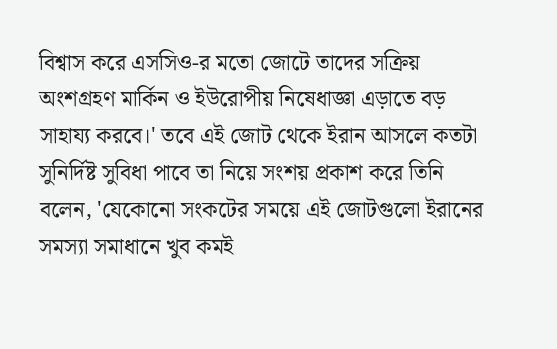বিশ্বাস করে এসসিও-র মতো জোটে তাদের সক্রিয় অংশগ্রহণ মার্কিন ও ইউরোপীয় নিষেধাজ্ঞা এড়াতে বড় সাহায্য করবে।' তবে এই জোট থেকে ইরান আসলে কতটা সুনির্দিষ্ট সুবিধা পাবে তা নিয়ে সংশয় প্রকাশ করে তিনি বলেন, 'যেকোনো সংকটের সময়ে এই জোটগুলো ইরানের সমস্যা সমাধানে খুব কমই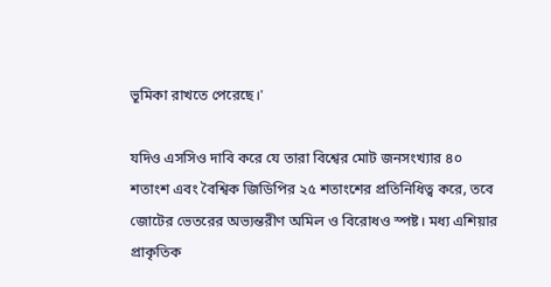ভূমিকা রাখতে পেরেছে।'

যদিও এসসিও দাবি করে যে তারা বিশ্বের মোট জনসংখ্যার ৪০ শতাংশ এবং বৈশ্বিক জিডিপির ২৫ শতাংশের প্রতিনিধিত্ব করে, তবে জোটের ভেতরের অভ্যন্তরীণ অমিল ও বিরোধও স্পষ্ট। মধ্য এশিয়ার প্রাকৃতিক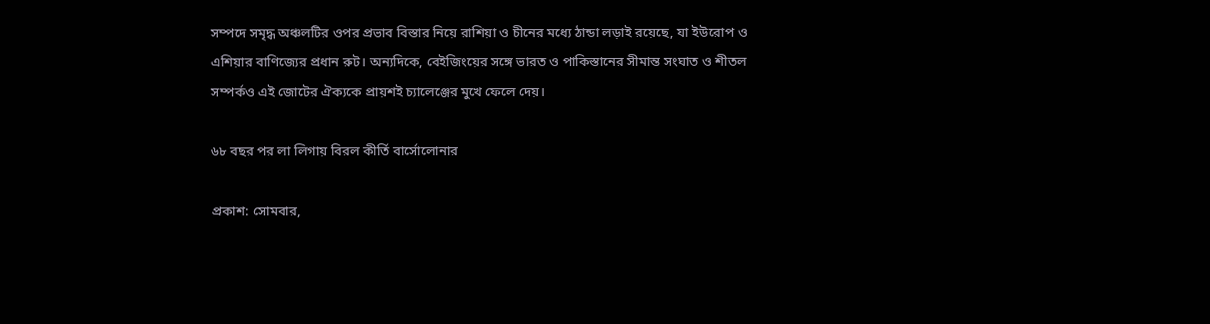সম্পদে সমৃদ্ধ অঞ্চলটির ওপর প্রভাব বিস্তার নিয়ে রাশিয়া ও চীনের মধ্যে ঠান্ডা লড়াই রয়েছে, যা ইউরোপ ও এশিয়ার বাণিজ্যের প্রধান রুট। অন্যদিকে, বেইজিংয়ের সঙ্গে ভারত ও পাকিস্তানের সীমান্ত সংঘাত ও শীতল সম্পর্কও এই জোটের ঐক্যকে প্রায়শই চ্যালেঞ্জের মুখে ফেলে দেয়।

৬৮ বছর পর লা লিগায় বিরল কীর্তি বার্সোলোনার

প্রকাশ: সোমবার,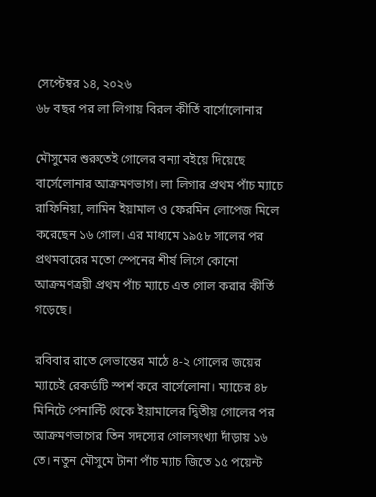সেপ্টেম্বর ১৪, ২০২৬
৬৮ বছর পর লা লিগায় বিরল কীর্তি বার্সোলোনার

মৌসুমের শুরুতেই গোলের বন্যা বইয়ে দিয়েছে বার্সেলোনার আক্রমণভাগ। লা লিগার প্রথম পাঁচ ম্যাচে রাফিনিয়া, লামিন ইয়ামাল ও ফেরমিন লোপেজ মিলে করেছেন ১৬ গোল। এর মাধ্যমে ১৯৫৮ সালের পর প্রথমবারের মতো স্পেনের শীর্ষ লিগে কোনো আক্রমণত্রয়ী প্রথম পাঁচ ম্যাচে এত গোল করার কীর্তি গড়েছে।

রবিবার রাতে লেভান্তের মাঠে ৪-২ গোলের জয়ের ম্যাচেই রেকর্ডটি স্পর্শ করে বার্সেলোনা। ম্যাচের ৪৮ মিনিটে পেনাল্টি থেকে ইয়ামালের দ্বিতীয় গোলের পর আক্রমণভাগের তিন সদস্যের গোলসংখ্যা দাঁড়ায় ১৬ তে। নতুন মৌসুমে টানা পাঁচ ম্যাচ জিতে ১৫ পয়েন্ট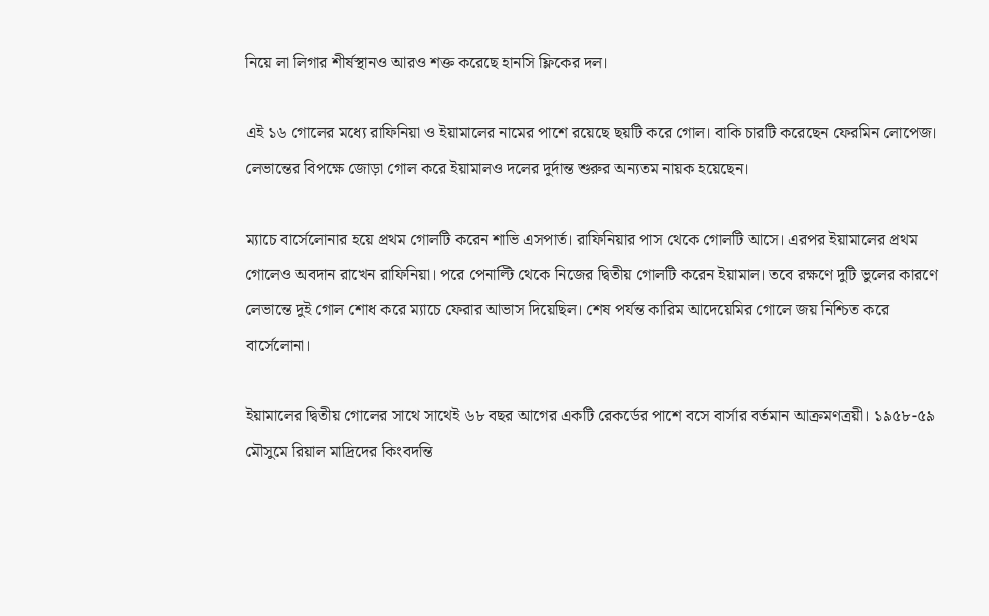নিয়ে লা লিগার শীর্ষস্থানও আরও শক্ত করেছে হানসি ফ্লিকের দল।

এই ১৬ গোলের মধ্যে রাফিনিয়া ও ইয়ামালের নামের পাশে রয়েছে ছয়টি করে গোল। বাকি চারটি করেছেন ফেরমিন লোপেজ। লেভান্তের বিপক্ষে জোড়া গোল করে ইয়ামালও দলের দুর্দান্ত শুরুর অন্যতম নায়ক হয়েছেন।

ম্যাচে বার্সেলোনার হয়ে প্রথম গোলটি করেন শাভি এসপার্ত। রাফিনিয়ার পাস থেকে গোলটি আসে। এরপর ইয়ামালের প্রথম গোলেও অবদান রাখেন রাফিনিয়া। পরে পেনাল্টি থেকে নিজের দ্বিতীয় গোলটি করেন ইয়ামাল। তবে রক্ষণে দুটি ভুলের কারণে লেভান্তে দুই গোল শোধ করে ম্যাচে ফেরার আভাস দিয়েছিল। শেষ পর্যন্ত কারিম আদেয়েমির গোলে জয় নিশ্চিত করে বার্সেলোনা।

ইয়ামালের দ্বিতীয় গোলের সাথে সাথেই ৬৮ বছর আগের একটি রেকর্ডের পাশে বসে বার্সার বর্তমান আক্রমণত্রয়ী। ১৯৫৮-৫৯ মৌসুমে রিয়াল মাদ্রিদের কিংবদন্তি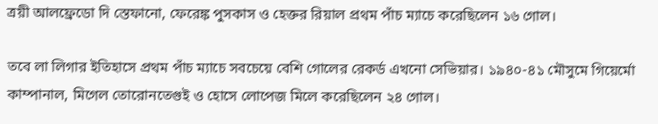ত্রয়ী আলফ্রেডো দি স্তেফানো, ফেরেঙ্ক পুসকাস ও হেক্তর রিয়াল প্রথম পাঁচ ম্যাচে করেছিলেন ১৬ গোল।

তবে লা লিগার ইতিহাসে প্রথম পাঁচ ম্যাচে সবচেয়ে বেশি গোলের রেকর্ড এখনো সেভিয়ার। ১৯৪০-৪১ মৌসুমে গিয়ের্মো কাম্পানাল, মিগেল তোরোনতেগুই ও হোসে লোপেজ মিলে করেছিলেন ২৪ গোল।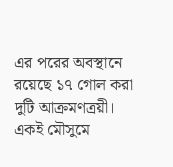এর পরের অবস্থানে রয়েছে ১৭ গোল করা দুটি আক্রমণত্রয়ী। একই মৌসুমে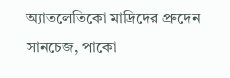অ্যাতলেতিকো মাদ্রিদের প্রুদেন সানচেজ, পাকো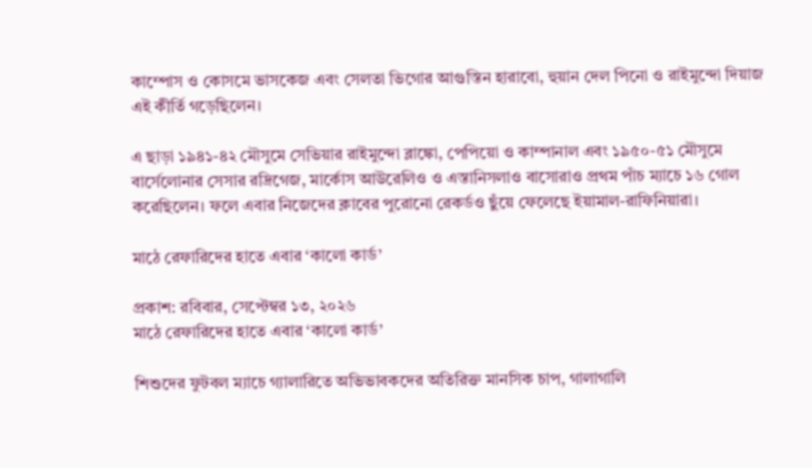কাম্পোস ও কোসমে ভাসকেজ এবং সেলতা ভিগোর আগুস্তিন হারাবো, হুয়ান দেল পিনো ও রাইমুন্দো দিয়াজ এই কীর্তি গড়েছিলেন।

এ ছাড়া ১৯৪১-৪২ মৌসুমে সেভিয়ার রাইমুন্দো ব্লাঙ্কো, পেপিয়ো ও কাম্পানাল এবং ১৯৫০-৫১ মৌসুমে বার্সেলোনার সেসার রদ্রিগেজ, মার্কোস আউরেলিও ও এস্তানিসলাও বাসোরাও প্রথম পাঁচ ম্যাচে ১৬ গোল করেছিলেন। ফলে এবার নিজেদের ক্লাবের পুরোনো রেকর্ডও ছুঁয়ে ফেলেছে ইয়ামাল-রাফিনিয়ারা।

মাঠে রেফারিদের হাতে এবার ‘কালো কার্ড’

প্রকাশ: রবিবার, সেপ্টেম্বর ১৩, ২০২৬
মাঠে রেফারিদের হাতে এবার ‘কালো কার্ড’

শিশুদের ফুটবল ম্যাচে গ্যালারিতে অভিভাবকদের অতিরিক্ত মানসিক চাপ, গালাগালি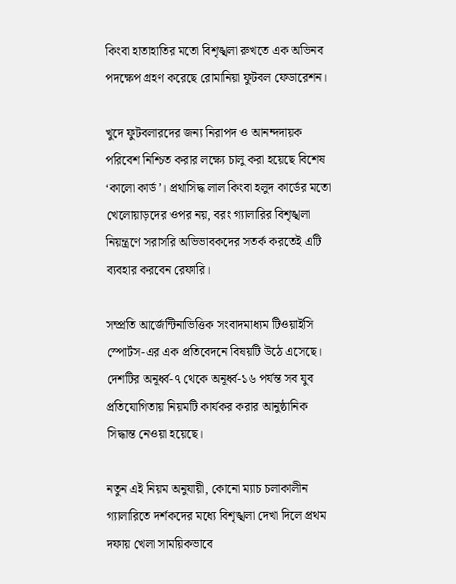কিংবা হাতাহাতির মতো বিশৃঙ্খলা রুখতে এক অভিনব পদক্ষেপ গ্রহণ করেছে রোমানিয়া ফুটবল ফেডারেশন।

খুদে ফুটবলারদের জন্য নিরাপদ ও আনন্দদায়ক পরিবেশ নিশ্চিত করার লক্ষ্যে চালু করা হয়েছে বিশেষ ‘কালো কার্ড’। প্রথাসিদ্ধ লাল কিংবা হলুদ কার্ডের মতো খেলোয়াড়দের ওপর নয়, বরং গ্যালারির বিশৃঙ্খলা নিয়ন্ত্রণে সরাসরি অভিভাবকদের সতর্ক করতেই এটি ব্যবহার করবেন রেফারি।

সম্প্রতি আর্জেন্টিনাভিত্তিক সংবাদমাধ্যম টিওয়াইসি স্পোর্টস-এর এক প্রতিবেদনে বিষয়টি উঠে এসেছে। দেশটির অনূর্ধ্ব-৭ থেকে অনূর্ধ্ব-১৬ পর্যন্ত সব যুব প্রতিযোগিতায় নিয়মটি কার্যকর করার আনুষ্ঠানিক সিদ্ধান্ত নেওয়া হয়েছে।

নতুন এই নিয়ম অনুযায়ী, কোনো ম্যাচ চলাকালীন গ্যালারিতে দর্শকদের মধ্যে বিশৃঙ্খলা দেখা দিলে প্রথম দফায় খেলা সাময়িকভাবে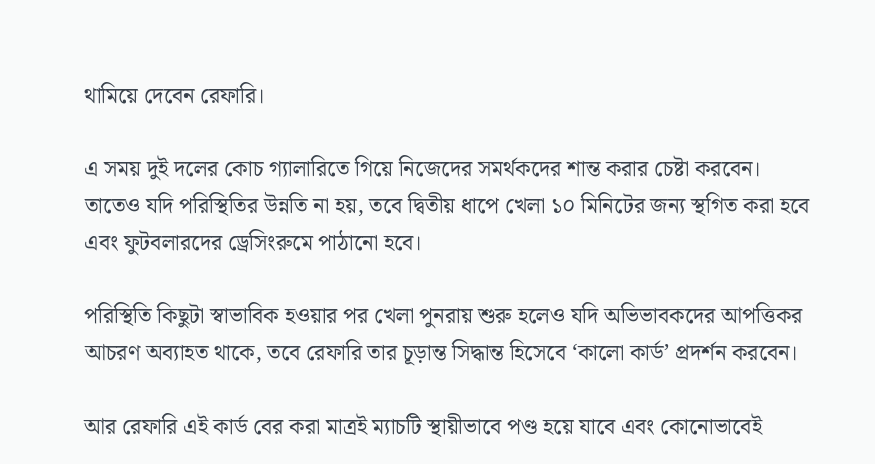থামিয়ে দেবেন রেফারি।

এ সময় দুই দলের কোচ গ্যালারিতে গিয়ে নিজেদের সমর্থকদের শান্ত করার চেষ্টা করবেন। তাতেও যদি পরিস্থিতির উন্নতি না হয়, তবে দ্বিতীয় ধাপে খেলা ১০ মিনিটের জন্য স্থগিত করা হবে এবং ফুটবলারদের ড্রেসিংরুমে পাঠানো হবে।

পরিস্থিতি কিছুটা স্বাভাবিক হওয়ার পর খেলা পুনরায় শুরু হলেও যদি অভিভাবকদের আপত্তিকর আচরণ অব্যাহত থাকে, তবে রেফারি তার চূড়ান্ত সিদ্ধান্ত হিসেবে ‘কালো কার্ড’ প্রদর্শন করবেন।

আর রেফারি এই কার্ড বের করা মাত্রই ম্যাচটি স্থায়ীভাবে পণ্ড হয়ে যাবে এবং কোনোভাবেই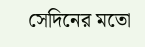সেদিনের মতো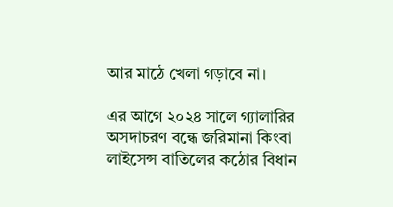আর মাঠে খেলা গড়াবে না।

এর আগে ২০২৪ সালে গ্যালারির অসদাচরণ বন্ধে জরিমানা কিংবা লাইসেন্স বাতিলের কঠোর বিধান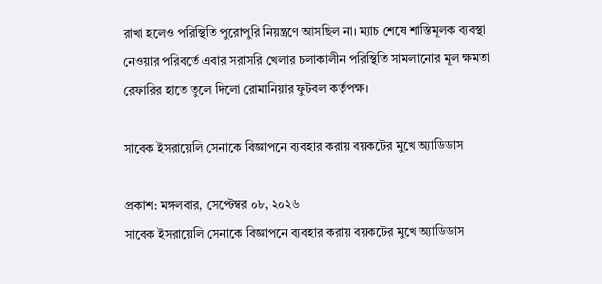রাখা হলেও পরিস্থিতি পুরোপুরি নিয়ন্ত্রণে আসছিল না। ম্যাচ শেষে শাস্তিমূলক ব্যবস্থা নেওয়ার পরিবর্তে এবার সরাসরি খেলার চলাকালীন পরিস্থিতি সামলানোর মূল ক্ষমতা রেফারির হাতে তুলে দিলো রোমানিয়ার ফুটবল কর্তৃপক্ষ।

সাবেক ইসরায়েলি সেনাকে বিজ্ঞাপনে ব্যবহার করায় বয়কটের মুখে অ্যাডিডাস

প্রকাশ: মঙ্গলবার, সেপ্টেম্বর ০৮, ২০২৬
সাবেক ইসরায়েলি সেনাকে বিজ্ঞাপনে ব্যবহার করায় বয়কটের মুখে অ্যাডিডাস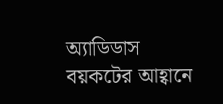অ্যাডিডাস বয়কটের আহ্বানে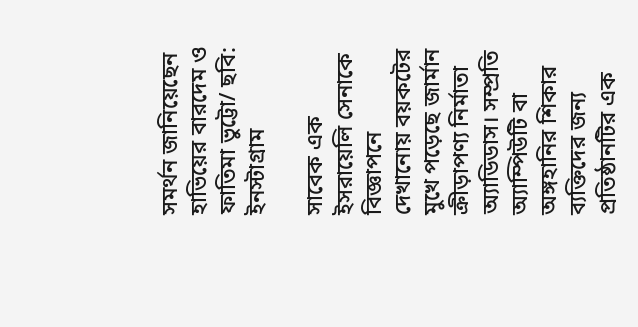সমর্থন জানিয়েছেন হাভিয়ের বারদেম ও ফাতিমা ভুট্টো/ ছবি: ইনস্টাগ্রাম

সাবেক এক ইসরায়েলি সেনাকে বিজ্ঞাপনে দেখানোয় বয়কটের মুখে পড়েছে জার্মান ক্রীড়াপণ্য নির্মাতা অ্যাডিডাস। সম্প্রতি অ্যাম্পিউটি বা অঙ্গহানির শিকার ব্যক্তিদের জন্য প্রতিষ্ঠানটির এক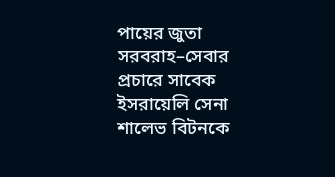পায়ের জুতা সরবরাহ–সেবার প্রচারে সাবেক ইসরায়েলি সেনা শালেভ বিটনকে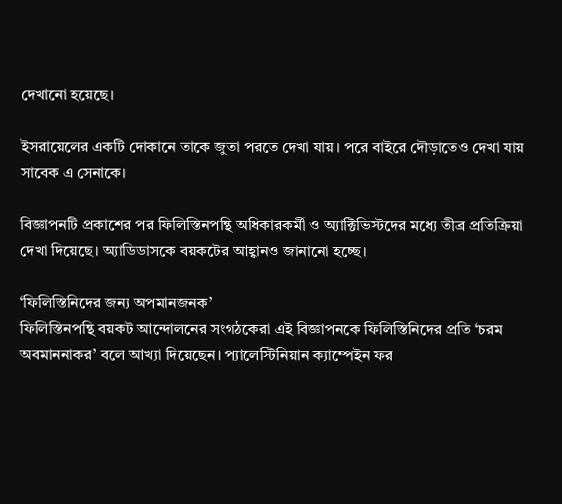দেখানো হয়েছে।

ইসরায়েলের একটি দোকানে তাকে জুতা পরতে দেখা যায়। পরে বাইরে দৌড়াতেও দেখা যায় সাবেক এ সেনাকে।

বিজ্ঞাপনটি প্রকাশের পর ফিলিস্তিনপন্থি অধিকারকর্মী ও অ্যাক্টিভিস্টদের মধ্যে তীব্র প্রতিক্রিয়া দেখা দিয়েছে। অ্যাডিডাসকে বয়কটের আহ্বানও জানানো হচ্ছে।

‘ফিলিস্তিনিদের জন্য অপমানজনক’
ফিলিস্তিনপন্থি বয়কট আন্দোলনের সংগঠকেরা এই বিজ্ঞাপনকে ফিলিস্তিনিদের প্রতি ‘চরম অবমাননাকর’ বলে আখ্যা দিয়েছেন। প্যালেস্টিনিয়ান ক্যাম্পেইন ফর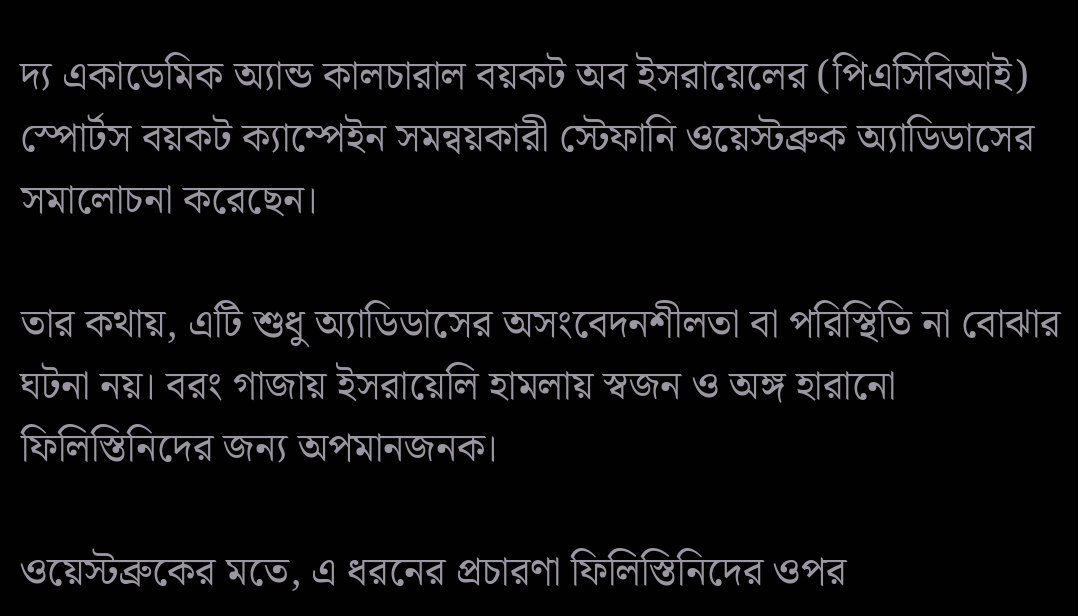দ্য একাডেমিক অ্যান্ড কালচারাল বয়কট অব ইসরায়েলের (পিএসিবিআই) স্পোর্টস বয়কট ক্যাম্পেইন সমন্বয়কারী স্টেফানি ওয়েস্টব্রুক অ্যাডিডাসের সমালোচনা করেছেন।

তার কথায়, এটি শুধু অ্যাডিডাসের অসংবেদনশীলতা বা পরিস্থিতি না বোঝার ঘটনা নয়। বরং গাজায় ইসরায়েলি হামলায় স্বজন ও অঙ্গ হারানো ফিলিস্তিনিদের জন্য অপমানজনক।

ওয়েস্টব্রুকের মতে, এ ধরনের প্রচারণা ফিলিস্তিনিদের ওপর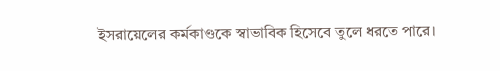ইসরায়েলের কর্মকাণ্ডকে স্বাভাবিক হিসেবে তুলে ধরতে পারে।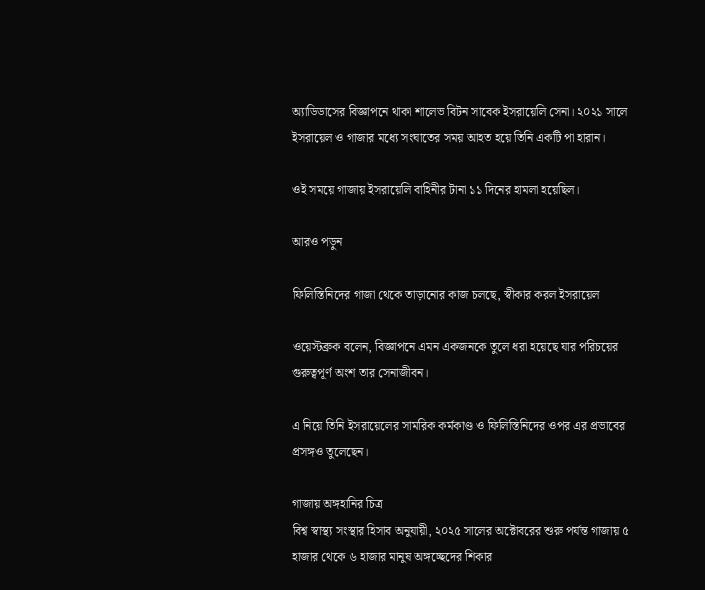অ্যাডিডাসের বিজ্ঞাপনে থাকা শালেভ বিটন সাবেক ইসরায়েলি সেনা। ২০২১ সালে ইসরায়েল ও গাজার মধ্যে সংঘাতের সময় আহত হয়ে তিনি একটি পা হারান।

ওই সময়ে গাজায় ইসরায়েলি বাহিনীর টানা ১১ দিনের হামলা হয়েছিল।

আরও পড়ুন

ফিলিস্তিনিদের গাজা থেকে তাড়ানোর কাজ চলছে, স্বীকার করল ইসরায়েল

ওয়েস্টব্রুক বলেন, বিজ্ঞাপনে এমন একজনকে তুলে ধরা হয়েছে যার পরিচয়ের গুরুত্বপূর্ণ অংশ তার সেনাজীবন।

এ নিয়ে তিনি ইসরায়েলের সামরিক কর্মকাণ্ড ও ফিলিস্তিনিদের ওপর এর প্রভাবের প্রসঙ্গও তুলেছেন।

গাজায় অঙ্গহানির চিত্র
বিশ্ব স্বাস্থ্য সংস্থার হিসাব অনুযায়ী, ২০২৫ সালের অক্টোবরের শুরু পর্যন্ত গাজায় ৫ হাজার থেকে ৬ হাজার মানুষ অঙ্গচ্ছেদের শিকার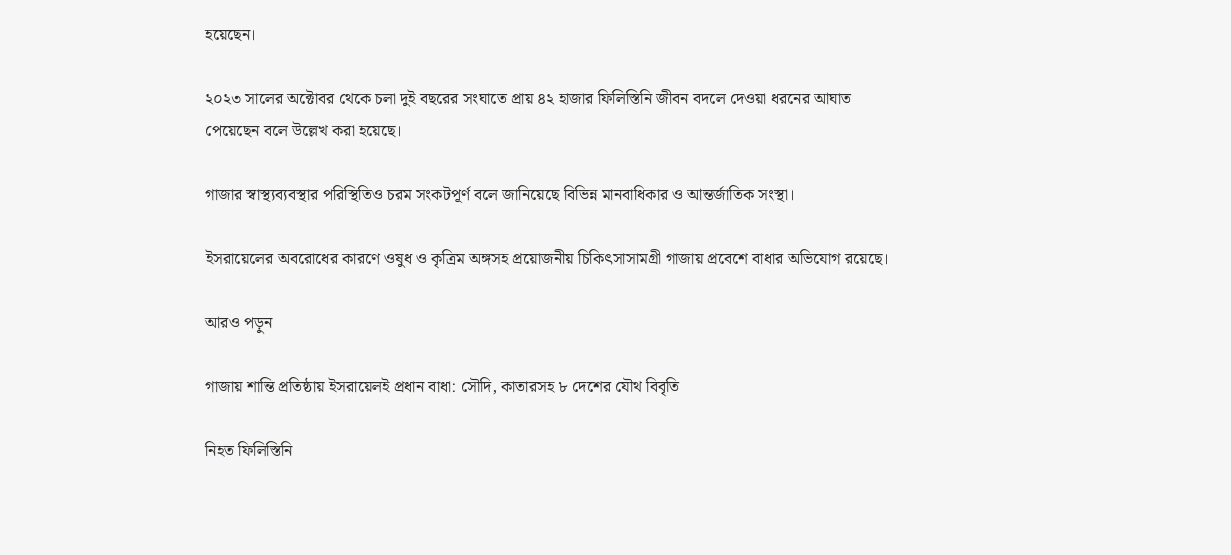হয়েছেন।

২০২৩ সালের অক্টোবর থেকে চলা দুই বছরের সংঘাতে প্রায় ৪২ হাজার ফিলিস্তিনি জীবন বদলে দেওয়া ধরনের আঘাত পেয়েছেন বলে উল্লেখ করা হয়েছে।

গাজার স্বাস্থ্যব্যবস্থার পরিস্থিতিও চরম সংকটপূর্ণ বলে জানিয়েছে বিভিন্ন মানবাধিকার ও আন্তর্জাতিক সংস্থা।

ইসরায়েলের অবরোধের কারণে ওষুধ ও কৃত্রিম অঙ্গসহ প্রয়োজনীয় চিকিৎসাসামগ্রী গাজায় প্রবেশে বাধার অভিযোগ রয়েছে।

আরও পড়ুন

গাজায় শান্তি প্রতিষ্ঠায় ইসরায়েলই প্রধান বাধা: সৌদি, কাতারসহ ৮ দেশের যৌথ বিবৃতি

নিহত ফিলিস্তিনি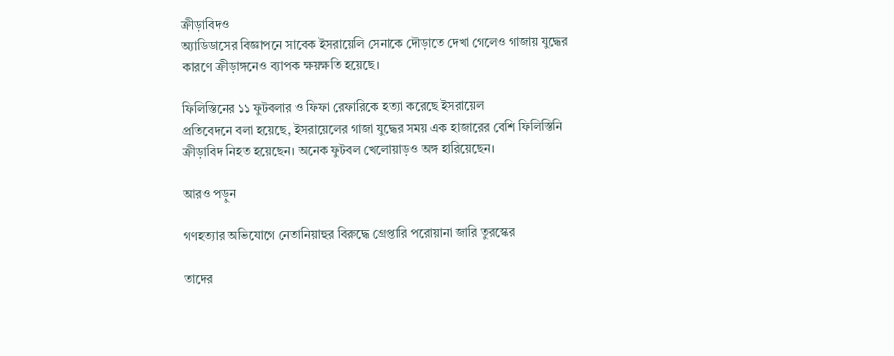ক্রীড়াবিদও
অ্যাডিডাসের বিজ্ঞাপনে সাবেক ইসরায়েলি সেনাকে দৌড়াতে দেখা গেলেও গাজায় যুদ্ধের কারণে ক্রীড়াঙ্গনেও ব্যাপক ক্ষয়ক্ষতি হয়েছে।

ফিলিস্তিনের ১১ ফুটবলার ও ফিফা রেফারিকে হত্যা করেছে ইসরায়েল
প্রতিবেদনে বলা হয়েছে, ইসরায়েলের গাজা যুদ্ধের সময় এক হাজারের বেশি ফিলিস্তিনি ক্রীড়াবিদ নিহত হয়েছেন। অনেক ফুটবল খেলোয়াড়ও অঙ্গ হারিয়েছেন।

আরও পড়ুন

গণহত্যার অভিযোগে নেতানিয়াহুর বিরুদ্ধে গ্রেপ্তারি পরোয়ানা জারি তুরস্কের

তাদের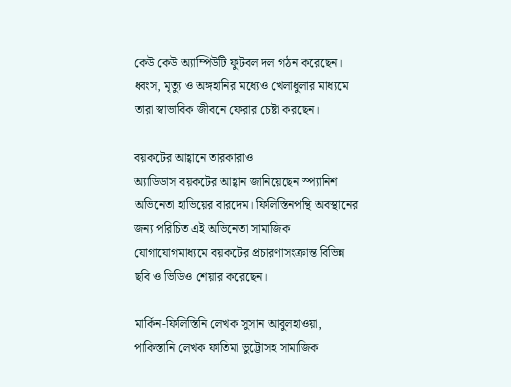কেউ কেউ অ্যাম্পিউটি ফুটবল দল গঠন করেছেন। ধ্বংস, মৃত্যু ও অঙ্গহানির মধ্যেও খেলাধুলার মাধ্যমে তারা স্বাভাবিক জীবনে ফেরার চেষ্টা করছেন।

বয়কটের আহ্বানে তারকারাও
অ্যাডিডাস বয়কটের আহ্বান জানিয়েছেন স্প্যানিশ অভিনেতা হাভিয়ের বারদেম। ফিলিস্তিনপন্থি অবস্থানের জন্য পরিচিত এই অভিনেতা সামাজিক যোগাযোগমাধ্যমে বয়কটের প্রচারণাসংক্রান্ত বিভিন্ন ছবি ও ভিডিও শেয়ার করেছেন।

মার্কিন-ফিলিস্তিনি লেখক সুসান আবুলহাওয়া, পাকিস্তানি লেখক ফাতিমা ভুট্টোসহ সামাজিক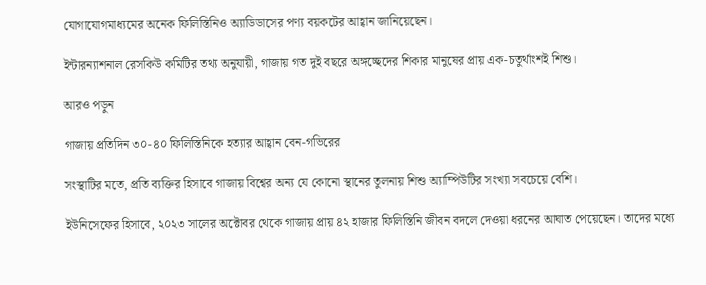যোগাযোগমাধ্যমের অনেক ফিলিস্তিনিও অ্যাডিডাসের পণ্য বয়কটের আহ্বান জানিয়েছেন।

ইন্টারন্যাশনাল রেসকিউ কমিটির তথ্য অনুযায়ী, গাজায় গত দুই বছরে অঙ্গচ্ছেদের শিকার মানুষের প্রায় এক-চতুর্থাংশই শিশু।

আরও পড়ুন

গাজায় প্রতিদিন ৩০-৪০ ফিলিস্তিনিকে হত্যার আহ্বান বেন-গভিরের

সংস্থাটির মতে, প্রতি ব্যক্তির হিসাবে গাজায় বিশ্বের অন্য যে কোনো স্থানের তুলনায় শিশু অ্যাম্পিউটির সংখ্যা সবচেয়ে বেশি।

ইউনিসেফের হিসাবে, ২০২৩ সালের অক্টোবর থেকে গাজায় প্রায় ৪২ হাজার ফিলিস্তিনি জীবন বদলে দেওয়া ধরনের আঘাত পেয়েছেন। তাদের মধ্যে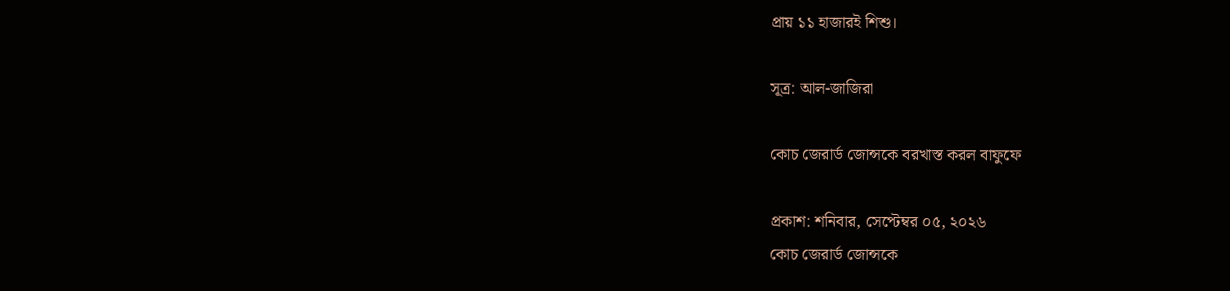প্রায় ১১ হাজারই শিশু।

সূত্র: আল-জাজিরা

কোচ জেরার্ড জোন্সকে বরখাস্ত করল বাফুফে

প্রকাশ: শনিবার, সেপ্টেম্বর ০৫, ২০২৬
কোচ জেরার্ড জোন্সকে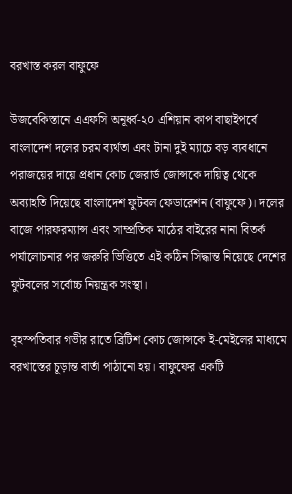বরখাস্ত করল বাফুফে

উজবেকিস্তানে এএফসি অনূর্ধ্ব-২০ এশিয়ান কাপ বাছাইপর্বে বাংলাদেশ দলের চরম ব্যর্থতা এবং টানা দুই ম্যাচে বড় ব্যবধানে পরাজয়ের দায়ে প্রধান কোচ জেরার্ড জোন্সকে দায়িত্ব থেকে অব্যাহতি দিয়েছে বাংলাদেশ ফুটবল ফেডারেশন (বাফুফে)। দলের বাজে পারফরম্যান্স এবং সাম্প্রতিক মাঠের বাইরের নানা বিতর্ক পর্যালোচনার পর জরুরি ভিত্তিতে এই কঠিন সিদ্ধান্ত নিয়েছে দেশের ফুটবলের সর্বোচ্চ নিয়ন্ত্রক সংস্থা।

বৃহস্পতিবার গভীর রাতে ব্রিটিশ কোচ জোন্সকে ই-মেইলের মাধ্যমে বরখাস্তের চূড়ান্ত বার্তা পাঠানো হয়। বাফুফের একটি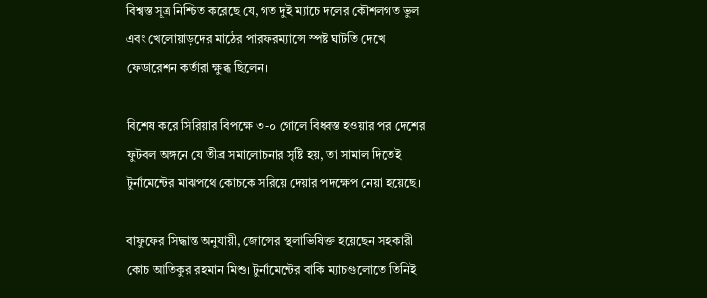বিশ্বস্ত সূত্র নিশ্চিত করেছে যে, গত দুই ম্যাচে দলের কৌশলগত ভুল এবং খেলোয়াড়দের মাঠের পারফরম্যান্সে স্পষ্ট ঘাটতি দেখে ফেডারেশন কর্তারা ক্ষুব্ধ ছিলেন।

বিশেষ করে সিরিয়ার বিপক্ষে ৩-০ গোলে বিধ্বস্ত হওয়ার পর দেশের ফুটবল অঙ্গনে যে তীব্র সমালোচনার সৃষ্টি হয়, তা সামাল দিতেই টুর্নামেন্টের মাঝপথে কোচকে সরিয়ে দেয়ার পদক্ষেপ নেয়া হয়েছে।

বাফুফের সিদ্ধান্ত অনুযায়ী, জোন্সের স্থলাভিষিক্ত হয়েছেন সহকারী কোচ আতিকুর রহমান মিশু। টুর্নামেন্টের বাকি ম্যাচগুলোতে তিনিই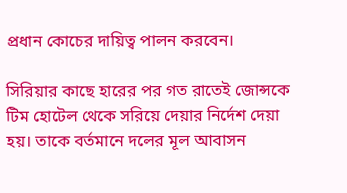প্রধান কোচের দায়িত্ব পালন করবেন।

সিরিয়ার কাছে হারের পর গত রাতেই জোন্সকে টিম হোটেল থেকে সরিয়ে দেয়ার নির্দেশ দেয়া হয়। তাকে বর্তমানে দলের মূল আবাসন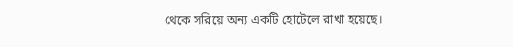থেকে সরিয়ে অন্য একটি হোটেলে রাখা হয়েছে।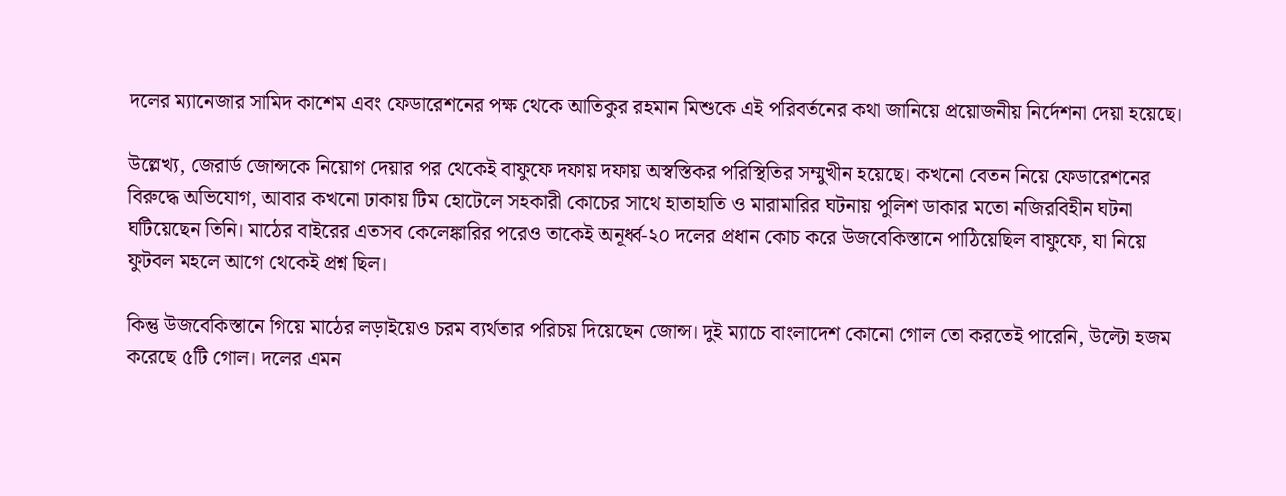দলের ম্যানেজার সামিদ কাশেম এবং ফেডারেশনের পক্ষ থেকে আতিকুর রহমান মিশুকে এই পরিবর্তনের কথা জানিয়ে প্রয়োজনীয় নির্দেশনা দেয়া হয়েছে।

উল্লেখ্য, জেরার্ড জোন্সকে নিয়োগ দেয়ার পর থেকেই বাফুফে দফায় দফায় অস্বস্তিকর পরিস্থিতির সম্মুখীন হয়েছে। কখনো বেতন নিয়ে ফেডারেশনের বিরুদ্ধে অভিযোগ, আবার কখনো ঢাকায় টিম হোটেলে সহকারী কোচের সাথে হাতাহাতি ও মারামারির ঘটনায় পুলিশ ডাকার মতো নজিরবিহীন ঘটনা ঘটিয়েছেন তিনি। মাঠের বাইরের এতসব কেলেঙ্কারির পরেও তাকেই অনূর্ধ্ব-২০ দলের প্রধান কোচ করে উজবেকিস্তানে পাঠিয়েছিল বাফুফে, যা নিয়ে ফুটবল মহলে আগে থেকেই প্রশ্ন ছিল।

কিন্তু উজবেকিস্তানে গিয়ে মাঠের লড়াইয়েও চরম ব্যর্থতার পরিচয় দিয়েছেন জোন্স। দুই ম্যাচে বাংলাদেশ কোনো গোল তো করতেই পারেনি, উল্টো হজম করেছে ৫টি গোল। দলের এমন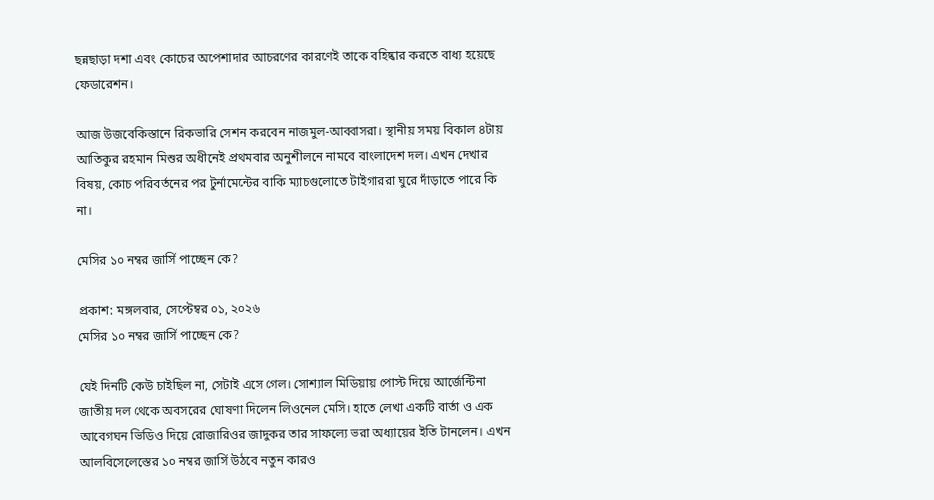ছন্নছাড়া দশা এবং কোচের অপেশাদার আচরণের কারণেই তাকে বহিষ্কার করতে বাধ্য হয়েছে ফেডারেশন।

আজ উজবেকিস্তানে রিকভারি সেশন করবেন নাজমুল-আব্বাসরা। স্থানীয় সময় বিকাল ৪টায় আতিকুর রহমান মিশুর অধীনেই প্রথমবার অনুশীলনে নামবে বাংলাদেশ দল। এখন দেখার বিষয়, কোচ পরিবর্তনের পর টুর্নামেন্টের বাকি ম্যাচগুলোতে টাইগাররা ঘুরে দাঁড়াতে পারে কি না।

মেসির ১০ নম্বর জার্সি পাচ্ছেন কে?

প্রকাশ: মঙ্গলবার, সেপ্টেম্বর ০১, ২০২৬
মেসির ১০ নম্বর জার্সি পাচ্ছেন কে?

যেই দিনটি কেউ চাইছিল না, সেটাই এসে গেল। সোশ্যাল মিডিয়ায় পোস্ট দিয়ে আর্জেন্টিনা জাতীয় দল থেকে অবসরের ঘোষণা দিলেন লিওনেল মেসি। হাতে লেখা একটি বার্তা ও এক আবেগঘন ভিডিও দিয়ে রোজারিওর জাদুকর তার সাফল্যে ভরা অধ্যায়ের ইতি টানলেন। এখন আলবিসেলেস্তের ১০ নম্বর জার্সি উঠবে নতুন কারও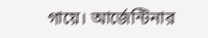গায়ে। আর্জেন্টিনার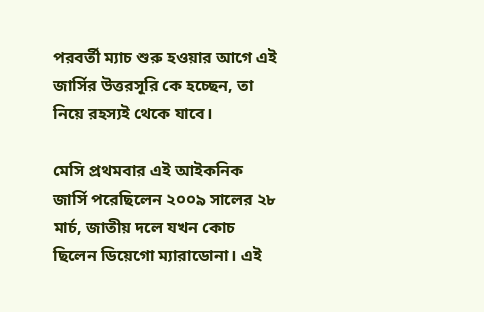পরবর্তী ম্যাচ শুরু হওয়ার আগে এই জার্সির উত্তরসূরি কে হচ্ছেন, তা নিয়ে রহস্যই থেকে যাবে।

মেসি প্রথমবার এই আইকনিক জার্সি পরেছিলেন ২০০৯ সালের ২৮ মার্চ, জাতীয় দলে যখন কোচ ছিলেন ডিয়েগো ম্যারাডোনা। এই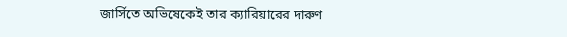জার্সিতে অভিষেকেই তার ক্যারিয়ারের দারুণ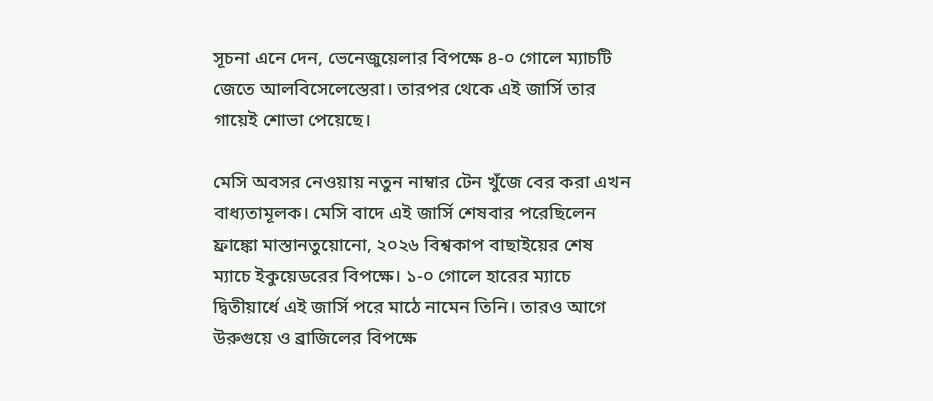সূচনা এনে দেন, ভেনেজুয়েলার বিপক্ষে ৪-০ গোলে ম্যাচটি জেতে আলবিসেলেস্তেরা। তারপর থেকে এই জার্সি তার গায়েই শোভা পেয়েছে।

মেসি অবসর নেওয়ায় নতুন নাম্বার টেন খুঁজে বের করা এখন বাধ্যতামূলক। মেসি বাদে এই জার্সি শেষবার পরেছিলেন ফ্রাঙ্কো মাস্তানতুয়োনো, ২০২৬ বিশ্বকাপ বাছাইয়ের শেষ ম্যাচে ইকুয়েডরের বিপক্ষে। ১-০ গোলে হারের ম্যাচে দ্বিতীয়ার্ধে এই জার্সি পরে মাঠে নামেন তিনি। তারও আগে উরুগুয়ে ও ব্রাজিলের বিপক্ষে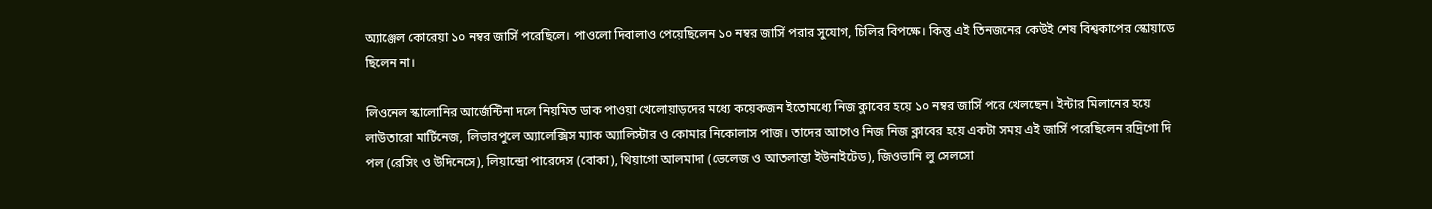অ্যাঞ্জেল কোরেয়া ১০ নম্বর জার্সি পরেছিলে। পাওলো দিবালাও পেয়েছিলেন ১০ নম্বর জার্সি পরার সুযোগ, চিলির বিপক্ষে। কিন্তু এই তিনজনের কেউই শেষ বিশ্বকাপের স্কোয়াডে ছিলেন না।

লিওনেল স্কালোনির আর্জেন্টিনা দলে নিয়মিত ডাক পাওয়া খেলোয়াড়দের মধ্যে কয়েকজন ইতোমধ্যে নিজ ক্লাবের হয়ে ১০ নম্বর জার্সি পরে খেলছেন। ইন্টার মিলানের হয়ে লাউতারো মার্টিনেজ, লিভারপুলে অ্যালেক্সিস ম্যাক অ্যালিস্টার ও কোমার নিকোলাস পাজ। তাদের আগেও নিজ নিজ ক্লাবের হয়ে একটা সময় এই জার্সি পরেছিলেন রদ্রিগো দি পল (রেসিং ও উদিনেসে), লিয়ান্দ্রো পারেদেস (বোকা), থিয়াগো আলমাদা (ভেলেজ ও আতলান্তা ইউনাইটেড), জিওভানি লু সেলসো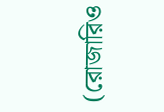(রোজারিও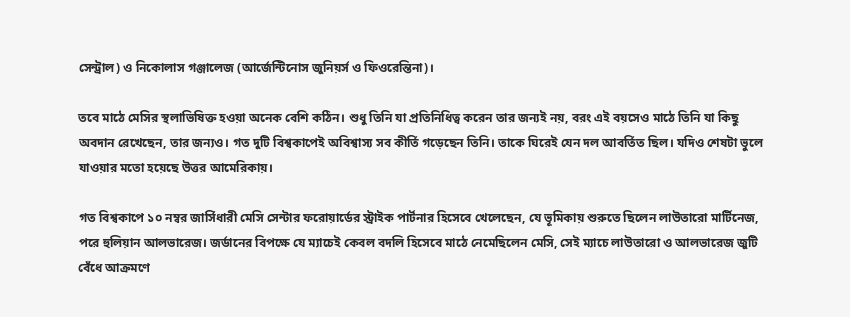সেন্ট্রাল) ও নিকোলাস গঞ্জালেজ (আর্জেন্টিনোস জুনিয়র্স ও ফিওরেন্তিনা)।

তবে মাঠে মেসির স্থলাভিষিক্ত হওয়া অনেক বেশি কঠিন। শুধু তিনি যা প্রতিনিধিত্ব করেন তার জন্যই নয়, বরং এই বয়সেও মাঠে তিনি যা কিছু অবদান রেখেছেন, তার জন্যও। গত দুটি বিশ্বকাপেই অবিশ্বাস্য সব কীর্তি গড়েছেন তিনি। তাকে ঘিরেই যেন দল আবর্তিত ছিল। যদিও শেষটা ভুলে যাওয়ার মতো হয়েছে উত্তর আমেরিকায়।

গত বিশ্বকাপে ১০ নম্বর জার্সিধারী মেসি সেন্টার ফরোয়ার্ডের স্ট্রাইক পার্টনার হিসেবে খেলেছেন, যে ভূমিকায় শুরুতে ছিলেন লাউতারো মার্টিনেজ, পরে হুলিয়ান আলভারেজ। জর্ডানের বিপক্ষে যে ম্যাচেই কেবল বদলি হিসেবে মাঠে নেমেছিলেন মেসি, সেই ম্যাচে লাউতারো ও আলভারেজ জুটি বেঁধে আক্রমণে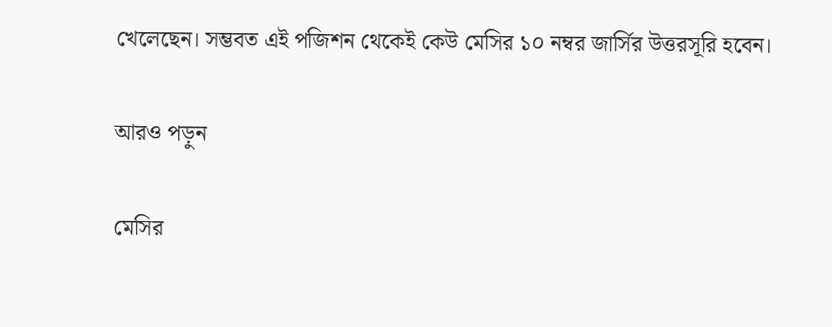খেলেছেন। সম্ভবত এই পজিশন থেকেই কেউ মেসির ১০ নম্বর জার্সির উত্তরসূরি হবেন।

আরও পড়ুন

মেসির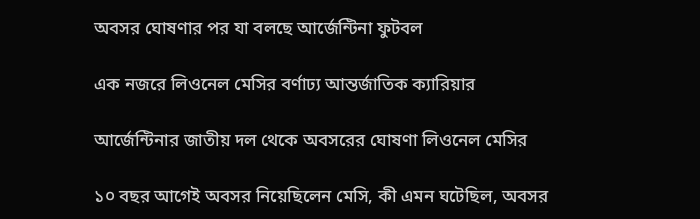অবসর ঘোষণার পর যা বলছে আর্জেন্টিনা ফুটবল

এক নজরে লিওনেল মেসির বর্ণাঢ্য আন্তর্জাতিক ক্যারিয়ার

আর্জেন্টিনার জাতীয় দল থেকে অবসরের ঘোষণা লিওনেল মেসির

১০ বছর আগেই অবসর নিয়েছিলেন মেসি, কী এমন ঘটেছিল, অবসর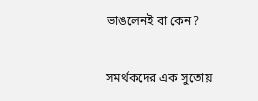ভাঙলেনই বা কেন?

সমর্থকদের এক সুতোয়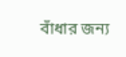বাঁধার জন্য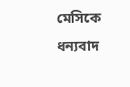মেসিকে ধন্যবাদ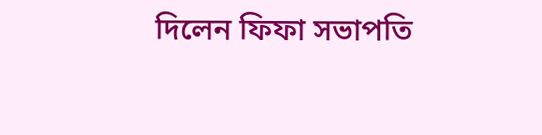দিলেন ফিফা সভাপতি